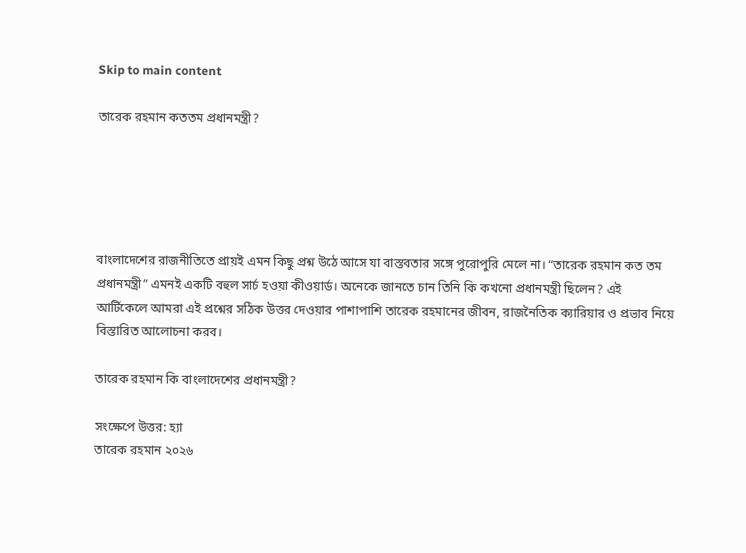Skip to main content

তারেক রহমান কততম প্রধানমন্ত্রী?





বাংলাদেশের রাজনীতিতে প্রায়ই এমন কিছু প্রশ্ন উঠে আসে যা বাস্তবতার সঙ্গে পুরোপুরি মেলে না। “তারেক রহমান কত তম প্রধানমন্ত্রী” এমনই একটি বহুল সার্চ হওয়া কীওয়ার্ড। অনেকে জানতে চান তিনি কি কখনো প্রধানমন্ত্রী ছিলেন? এই আর্টিকেলে আমরা এই প্রশ্নের সঠিক উত্তর দেওয়ার পাশাপাশি তারেক রহমানের জীবন, রাজনৈতিক ক্যারিয়ার ও প্রভাব নিয়ে বিস্তারিত আলোচনা করব।

তারেক রহমান কি বাংলাদেশের প্রধানমন্ত্রী?

সংক্ষেপে উত্তর: হ্যা
তারেক রহমান ২০২৬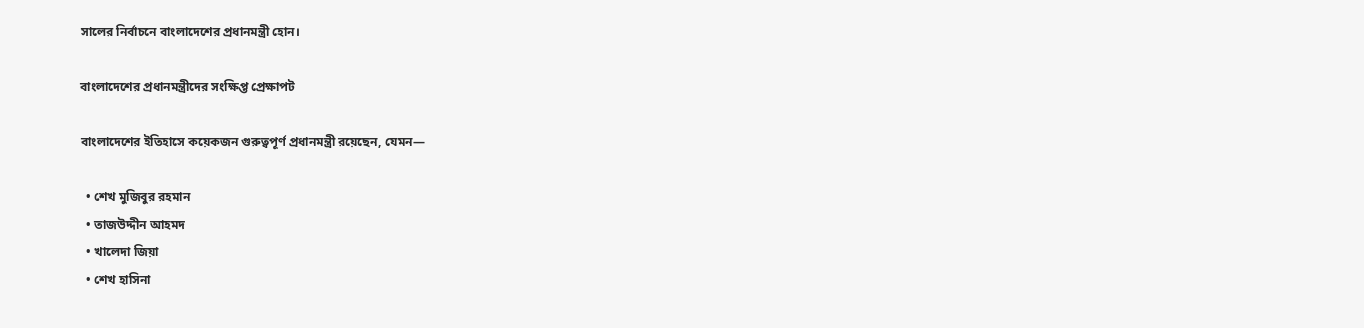সালের নির্বাচনে বাংলাদেশের প্রধানমন্ত্রী হোন।

বাংলাদেশের প্রধানমন্ত্রীদের সংক্ষিপ্ত প্রেক্ষাপট

বাংলাদেশের ইতিহাসে কয়েকজন গুরুত্বপূর্ণ প্রধানমন্ত্রী রয়েছেন, যেমন—

  • শেখ মুজিবুর রহমান
  • তাজউদ্দীন আহমদ
  • খালেদা জিয়া
  • শেখ হাসিনা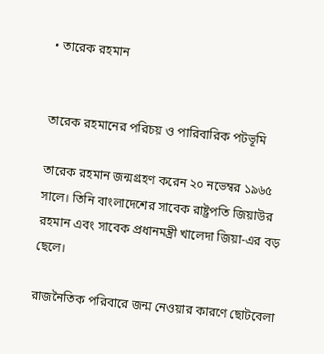• তারেক রহমান


তারেক রহমানের পরিচয় ও পারিবারিক পটভূমি

তারেক রহমান জন্মগ্রহণ করেন ২০ নভেম্বর ১৯৬৫ সালে। তিনি বাংলাদেশের সাবেক রাষ্ট্রপতি জিয়াউর রহমান এবং সাবেক প্রধানমন্ত্রী খালেদা জিয়া-এর বড় ছেলে।

রাজনৈতিক পরিবারে জন্ম নেওয়ার কারণে ছোটবেলা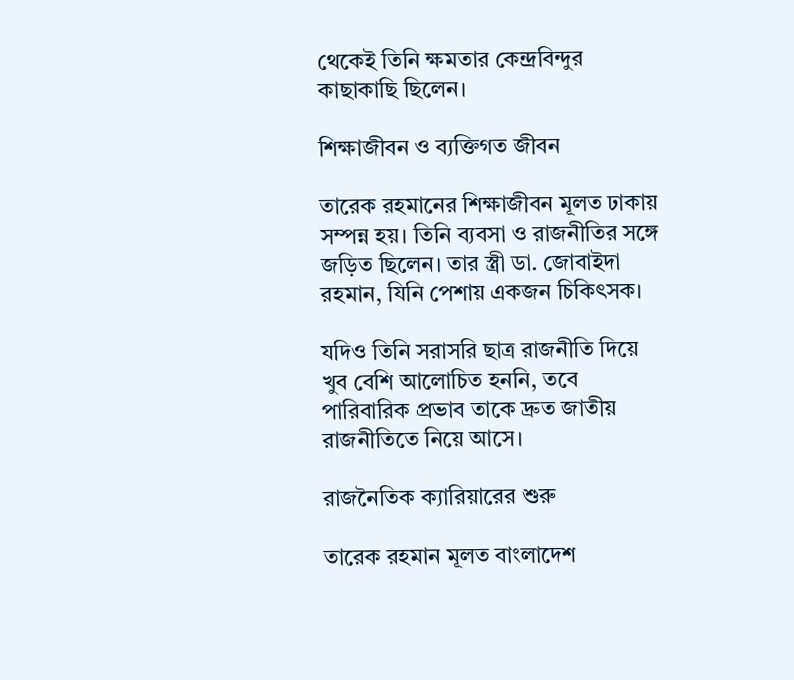থেকেই তিনি ক্ষমতার কেন্দ্রবিন্দুর কাছাকাছি ছিলেন।

শিক্ষাজীবন ও ব্যক্তিগত জীবন

তারেক রহমানের শিক্ষাজীবন মূলত ঢাকায় সম্পন্ন হয়। তিনি ব্যবসা ও রাজনীতির সঙ্গে জড়িত ছিলেন। তার স্ত্রী ডা. জোবাইদা রহমান, যিনি পেশায় একজন চিকিৎসক।

যদিও তিনি সরাসরি ছাত্র রাজনীতি দিয়ে খুব বেশি আলোচিত হননি, তবে পারিবারিক প্রভাব তাকে দ্রুত জাতীয় রাজনীতিতে নিয়ে আসে।

রাজনৈতিক ক্যারিয়ারের শুরু

তারেক রহমান মূলত বাংলাদেশ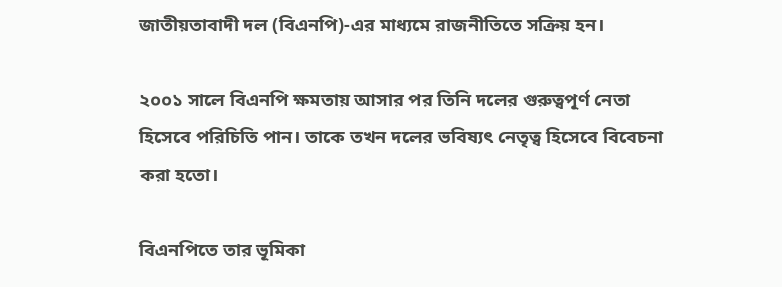জাতীয়তাবাদী দল (বিএনপি)-এর মাধ্যমে রাজনীতিতে সক্রিয় হন।

২০০১ সালে বিএনপি ক্ষমতায় আসার পর তিনি দলের গুরুত্বপূর্ণ নেতা হিসেবে পরিচিতি পান। তাকে তখন দলের ভবিষ্যৎ নেতৃত্ব হিসেবে বিবেচনা করা হতো।

বিএনপিতে তার ভূমিকা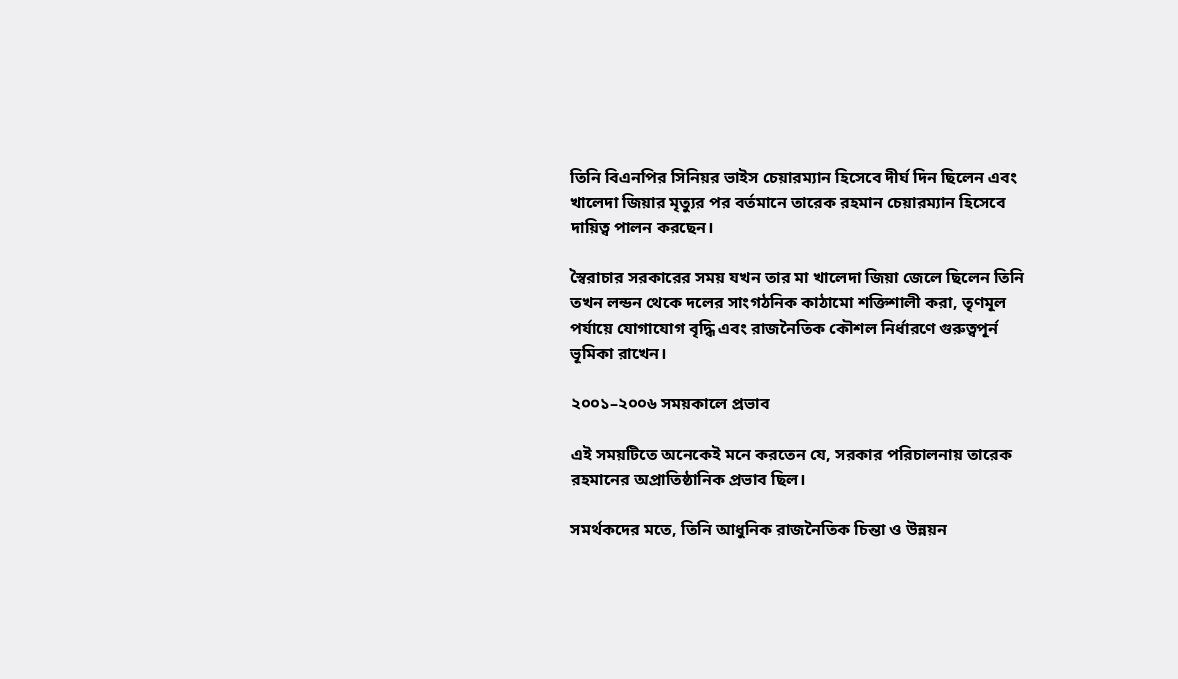তিনি বিএনপির সিনিয়র ভাইস চেয়ারম্যান হিসেবে দীর্ঘ দিন ছিলেন এবং খালেদা জিয়ার মৃত্যুর পর বর্তমানে তারেক রহমান চেয়ারম্যান হিসেবে দায়িত্ব পালন করছেন।

স্বৈরাচার সরকারের সময় যখন তার মা খালেদা জিয়া জেলে ছিলেন তিনি তখন লন্ডন থেকে দলের সাংগঠনিক কাঠামো শক্তিশালী করা, তৃণমূল পর্যায়ে যোগাযোগ বৃদ্ধি এবং রাজনৈতিক কৌশল নির্ধারণে গুরুত্বপূর্ন ভূমিকা রাখেন।

২০০১–২০০৬ সময়কালে প্রভাব

এই সময়টিতে অনেকেই মনে করতেন যে, সরকার পরিচালনায় তারেক রহমানের অপ্রাতিষ্ঠানিক প্রভাব ছিল।

সমর্থকদের মতে, তিনি আধুনিক রাজনৈতিক চিন্তা ও উন্নয়ন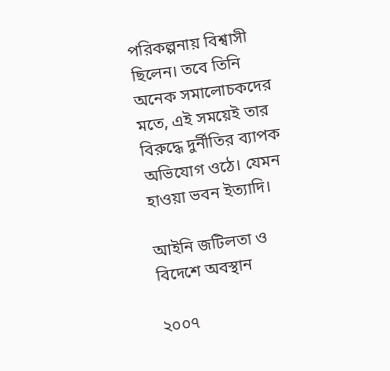পরিকল্পনায় বিশ্বাসী ছিলেন। তবে তিনি অনেক সমালোচকদের মতে, এই সময়েই তার বিরুদ্ধে দুর্নীতির ব্যাপক অভিযোগ ওঠে। যেমন হাওয়া ভবন ইত্যাদি।

আইনি জটিলতা ও বিদেশে অবস্থান

২০০৭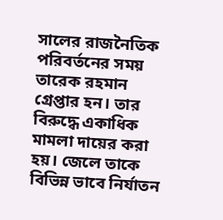সালের রাজনৈতিক পরিবর্তনের সময় তারেক রহমান গ্রেপ্তার হন। তার বিরুদ্ধে একাধিক মামলা দায়ের করা হয়। জেলে তাকে বিভিন্ন ভাবে নির্যাতন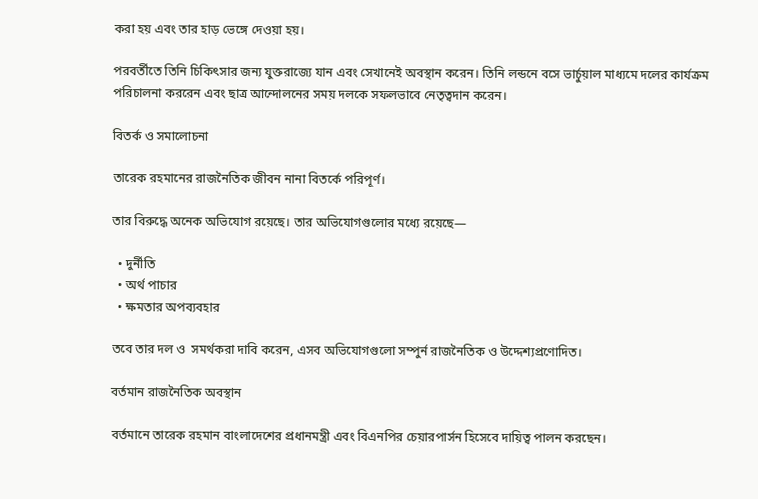করা হয় এবং তার হাড় ভেঙ্গে দেওয়া হয়।

পরবর্তীতে তিনি চিকিৎসার জন্য যুক্তরাজ্যে যান এবং সেখানেই অবস্থান করেন। তিনি লন্ডনে বসে ভার্চুয়াল মাধ্যমে দলের কার্যক্রম পরিচালনা কররেন এবং ছাত্র আন্দোলনের সময় দলকে সফলভাবে নেতৃত্বদান করেন।

বিতর্ক ও সমালোচনা

তারেক রহমানের রাজনৈতিক জীবন নানা বিতর্কে পরিপূর্ণ।

তার বিরুদ্ধে অনেক অভিযোগ রয়েছে। তার অভিযোগগুলোর মধ্যে রয়েছে—

  • দুর্নীতি
  • অর্থ পাচার
  • ক্ষমতার অপব্যবহার

তবে তার দল ও  সমর্থকরা দাবি করেন, এসব অভিযোগগুলো সম্পুর্ন রাজনৈতিক ও উদ্দেশ্যপ্রণোদিত।

বর্তমান রাজনৈতিক অবস্থান

বর্তমানে তারেক রহমান বাংলাদেশের প্রধানমন্ত্রী এবং বিএনপির চেয়ারপার্সন হিসেবে দায়িত্ব পালন করছেন।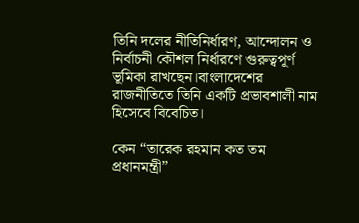তিনি দলের নীতিনির্ধারণ, আন্দোলন ও নির্বাচনী কৌশল নির্ধারণে গুরুত্বপূর্ণ ভূমিকা রাখছেন।বাংলাদেশের রাজনীতিতে তিনি একটি প্রভাবশালী নাম হিসেবে বিবেচিত।

কেন “তারেক রহমান কত তম প্রধানমন্ত্রী”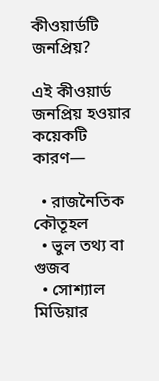কীওয়ার্ডটি জনপ্রিয়?

এই কীওয়ার্ড জনপ্রিয় হওয়ার কয়েকটি কারণ—

  • রাজনৈতিক কৌতূহল
  • ভুল তথ্য বা গুজব
  • সোশ্যাল মিডিয়ার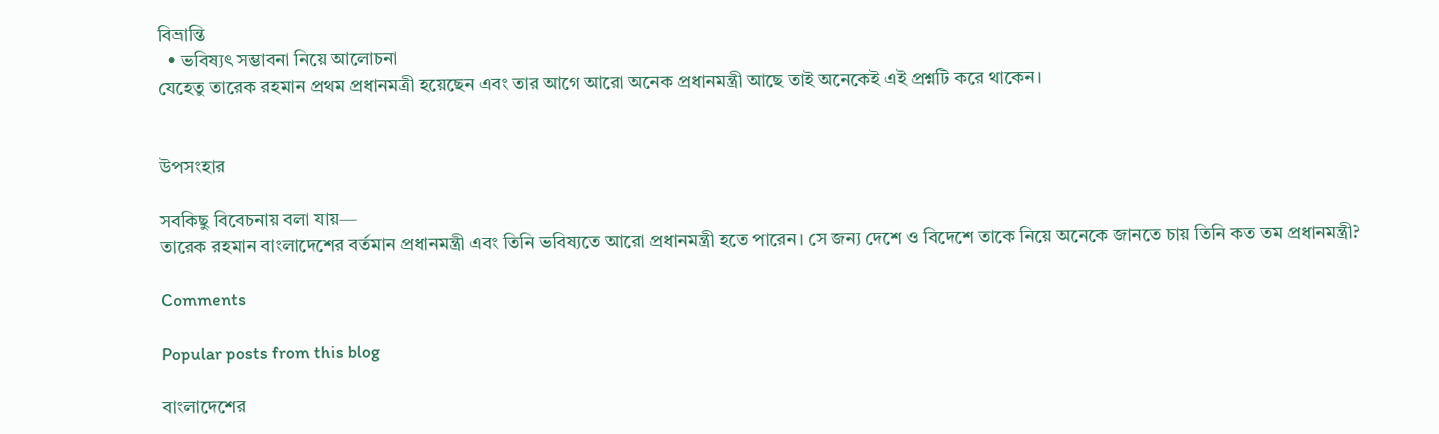বিভ্রান্তি
  • ভবিষ্যৎ সম্ভাবনা নিয়ে আলোচনা
যেহেতু তারেক রহমান প্রথম প্রধানমত্রী হয়েছেন এবং তার আগে আরো অনেক প্রধানমন্ত্রী আছে তাই অনেকেই এই প্রশ্নটি করে থাকেন।


উপসংহার

সবকিছু বিবেচনায় বলা যায়—
তারেক রহমান বাংলাদেশের বর্তমান প্রধানমন্ত্রী এবং তিনি ভবিষ্যতে আরো প্রধানমন্ত্রী হতে পারেন। সে জন্য দেশে ও বিদেশে তাকে নিয়ে অনেকে জানতে চায় তিনি কত তম প্রধানমন্ত্রী?

Comments

Popular posts from this blog

বাংলাদেশের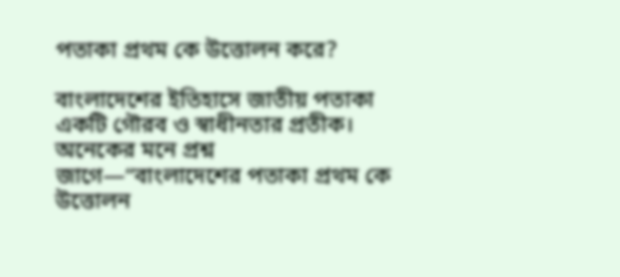পতাকা প্রথম কে উত্তোলন করে?

বাংলাদেশের ইতিহাসে জাতীয় পতাকা একটি গৌরব ও স্বাধীনতার প্রতীক। অনেকের মনে প্রশ্ন জাগে—“বাংলাদেশের পতাকা প্রথম কে উত্তোলন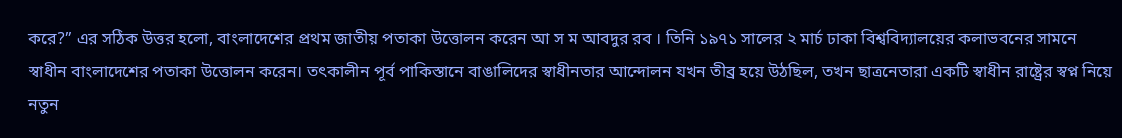করে?” এর সঠিক উত্তর হলো, বাংলাদেশের প্রথম জাতীয় পতাকা উত্তোলন করেন আ স ম আবদুর রব । তিনি ১৯৭১ সালের ২ মার্চ ঢাকা বিশ্ববিদ্যালয়ের কলাভবনের সামনে স্বাধীন বাংলাদেশের পতাকা উত্তোলন করেন। তৎকালীন পূর্ব পাকিস্তানে বাঙালিদের স্বাধীনতার আন্দোলন যখন তীব্র হয়ে উঠছিল, তখন ছাত্রনেতারা একটি স্বাধীন রাষ্ট্রের স্বপ্ন নিয়ে নতুন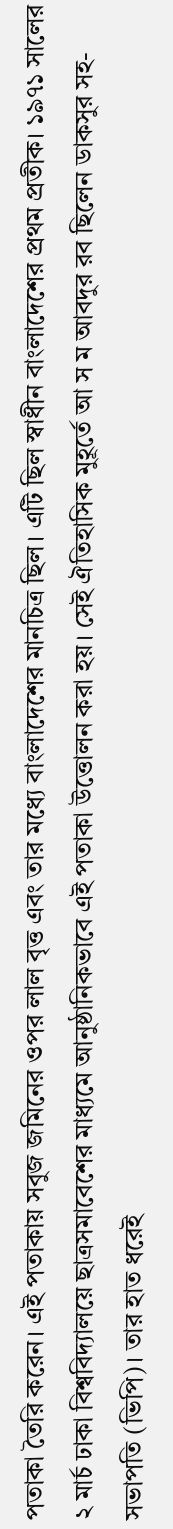পতাকা তৈরি করেন। এই পতাকায় সবুজ জমিনের ওপর লাল বৃত্ত এবং তার মধ্যে বাংলাদেশের মানচিত্র ছিল। এটি ছিল স্বাধীন বাংলাদেশের প্রথম প্রতীক। ১৯৭১ সালের ২ মার্চ ঢাকা বিশ্ববিদ্যালয়ে ছাত্রসমাবেশের মাধ্যমে আনুষ্ঠানিকভাবে এই পতাকা উত্তোলন করা হয়। সেই ঐতিহাসিক মুহূর্তে আ স ম আবদুর রব ছিলেন ডাকসুর সহ-সভাপতি (ভিপি)। তার হাত ধরেই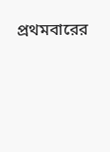প্রথমবারের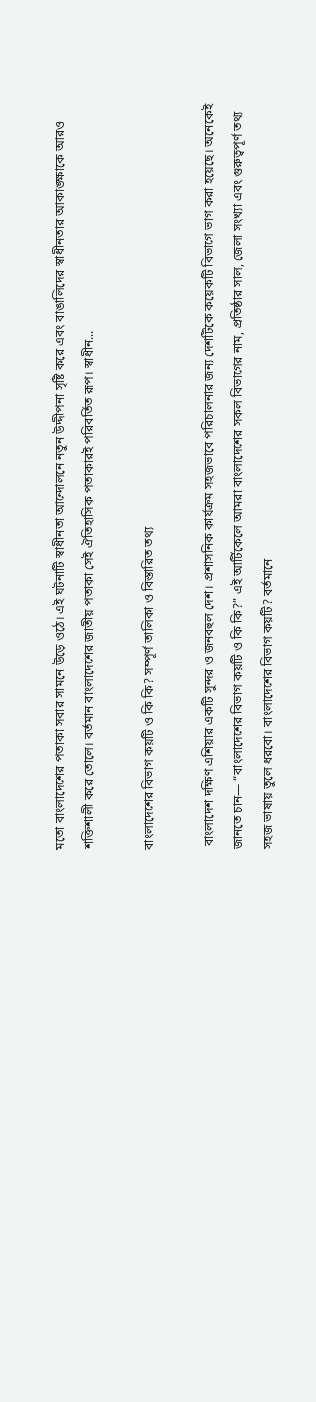মতো বাংলাদেশের পতাকা সবার সামনে উড়ে ওঠে। এই ঘটনাটি স্বাধীনতা আন্দোলনে নতুন উদ্দীপনা সৃষ্টি করে এবং বাঙালিদের স্বাধীনতার আকাঙ্ক্ষাকে আরও শক্তিশালী করে তোলে। বর্তমান বাংলাদেশের জাতীয় পতাকা সেই ঐতিহাসিক পতাকারই পরিবর্তিত রূপ। স্বাধীন...

বাংলাদেশের বিভাগ কয়টি ও কি কি? সম্পূর্ণ তালিকা ও বিস্তারিত তথ্য

 বাংলাদেশ দক্ষিণ এশিয়ার একটি সুন্দর ও জনবহুল দেশ। প্রশাসনিক কার্যক্রম সহজভাবে পরিচালনার জন্য দেশটিকে কয়েকটি বিভাগে ভাগ করা হয়েছে। অনেকেই জানতে চান— “বাংলাদেশের বিভাগ কয়টি ও কি কি?” এই আর্টিকেলে আমরা বাংলাদেশের সকল বিভাগের নাম, প্রতিষ্ঠার সাল, জেলা সংখ্যা এবং গুরুত্বপূর্ণ তথ্য সহজ ভাষায় তুলে ধরবো। বাংলাদেশের বিভাগ কয়টি? বর্তমানে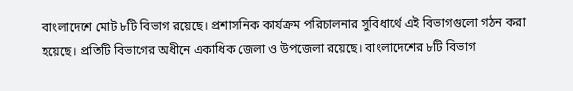বাংলাদেশে মোট ৮টি বিভাগ রয়েছে। প্রশাসনিক কার্যক্রম পরিচালনার সুবিধার্থে এই বিভাগগুলো গঠন করা হয়েছে। প্রতিটি বিভাগের অধীনে একাধিক জেলা ও উপজেলা রয়েছে। বাংলাদেশের ৮টি বিভাগ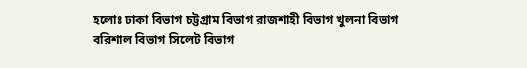হলোঃ ঢাকা বিভাগ চট্টগ্রাম বিভাগ রাজশাহী বিভাগ খুলনা বিভাগ বরিশাল বিভাগ সিলেট বিভাগ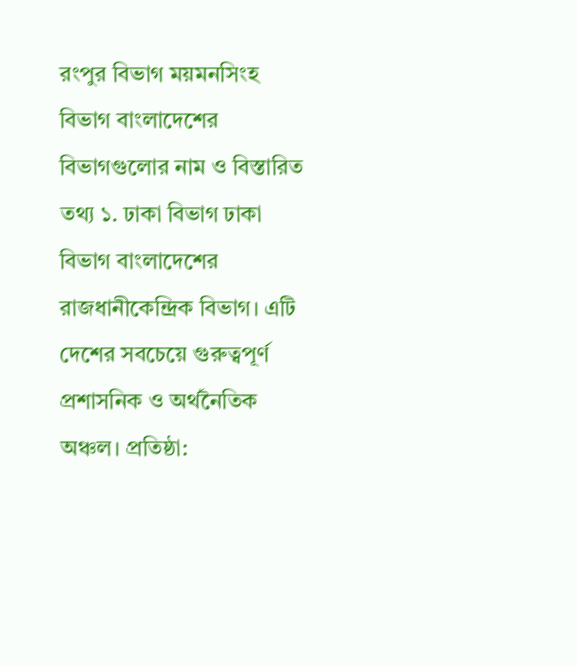রংপুর বিভাগ ময়মনসিংহ বিভাগ বাংলাদেশের বিভাগগুলোর নাম ও বিস্তারিত তথ্য ১. ঢাকা বিভাগ ঢাকা বিভাগ বাংলাদেশের রাজধানীকেন্দ্রিক বিভাগ। এটি দেশের সবচেয়ে গুরুত্বপূর্ণ প্রশাসনিক ও অর্থনৈতিক অঞ্চল। প্রতিষ্ঠা: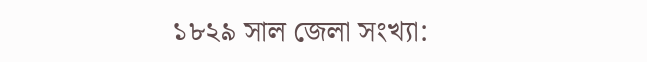১৮২৯ সাল জেলা সংখ্যা: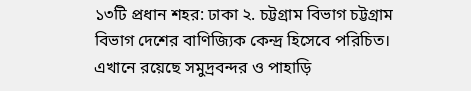১৩টি প্রধান শহর: ঢাকা ২. চট্টগ্রাম বিভাগ চট্টগ্রাম বিভাগ দেশের বাণিজ্যিক কেন্দ্র হিসেবে পরিচিত। এখানে রয়েছে সমুদ্রবন্দর ও পাহাড়ি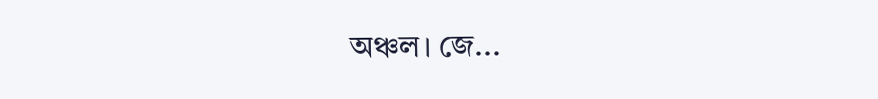অঞ্চল। জে...